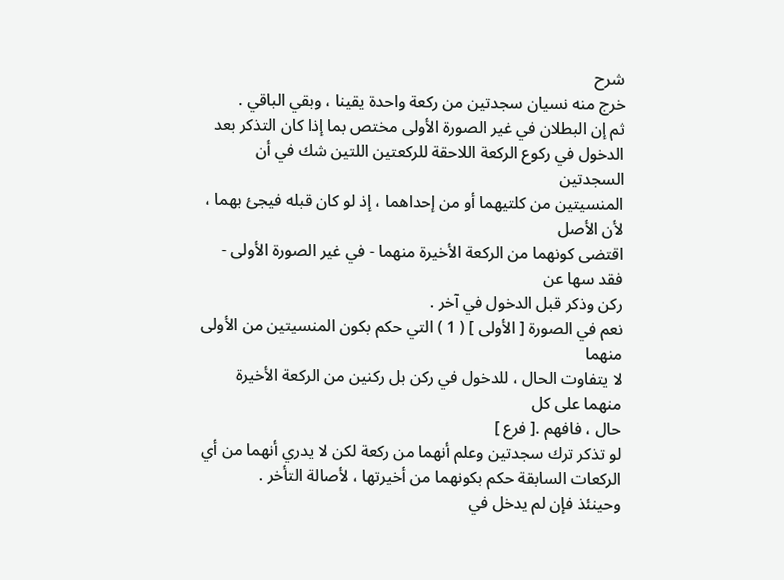شرح
خرج منه نسيان سجدتين من ركعة واحدة يقينا ، وبقي الباقي .
ثم إن البطلان في غير الصورة الأولى مختص بما إذا كان التذكر بعد
الدخول في ركوع الركعة اللاحقة للركعتين اللتين شك في أن السجدتين
المنسيتين من كلتيهما أو من إحداهما ، إذ لو كان قبله فيجئ بهما ، لأن الأصل
اقتضى كونهما من الركعة الأخيرة منهما - في غير الصورة الأولى - فقد سها عن
ركن وذكر قبل الدخول في آخر .
نعم في الصورة [ الأولى ] ( 1 ) التي حكم بكون المنسيتين من الأولى منهما
لا يتفاوت الحال ، للدخول في ركن بل ركنين من الركعة الأخيرة منهما على كل
حال ، فافهم .[ فرع ]
لو تذكر ترك سجدتين وعلم أنهما من ركعة لكن لا يدري أنهما من أي
الركعات السابقة حكم بكونهما من أخيرتها ، لأصالة التأخر .
وحينئذ فإن لم يدخل في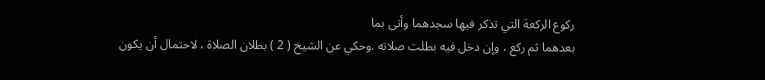ركوع الركعة التي تذكر فيها سجدهما وأتى بما
بعدهما ثم ركع ، وإن دخل فيه بطلت صلاته .وحكي عن الشيخ ( 2 ) بطلان الصلاة ، لاحتمال أن يكون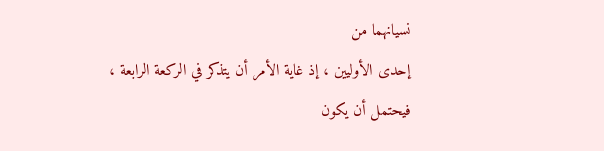نسيانهما من
إحدى الأوليين ، إذ غاية الأمر أن يتذكر في الركعة الرابعة ، فيحتمل أن يكون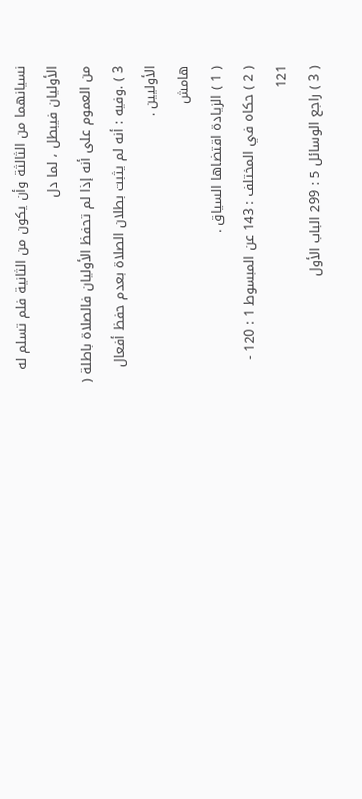نسيانهما من الثالثة وأن يكون من الثانية فلم تسلم له الأوليان فيبطل ، لما دل
من العموم على أنه إذا لم تحفظ الأوليان فالصلاة باطلة ( 3 ) .وفيه : أنه لم يثبت بطلان الصلاة بعدم حفظ أفعال الأوليين .
هامش
( 1 ) الزيادة اقتضاها السياق .
( 2 ) حكاه في المختلف : 143 عن المبسوط 1 : 120 - 121
( 3 ) راجع الوسائل 5 : 299 الباب الأول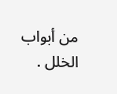من أبواب الخلل .